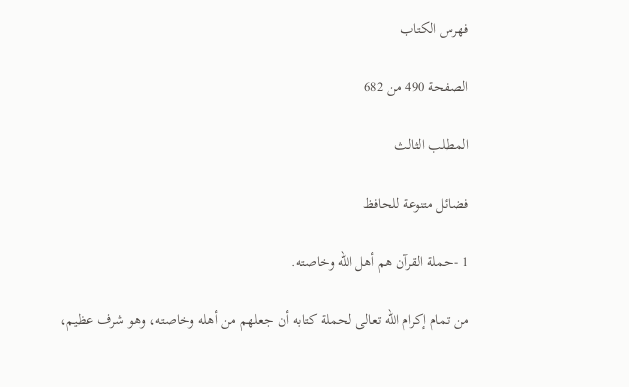فهرس الكتاب

الصفحة 490 من 682

المطلب الثالث

فضائل متنوعة للحافظ

1 -حملة القرآن هم أهل الله وخاصته.

من تمام إكرام الله تعالى لحملة كتابه أن جعلهم من أهله وخاصته، وهو شرف عظيم،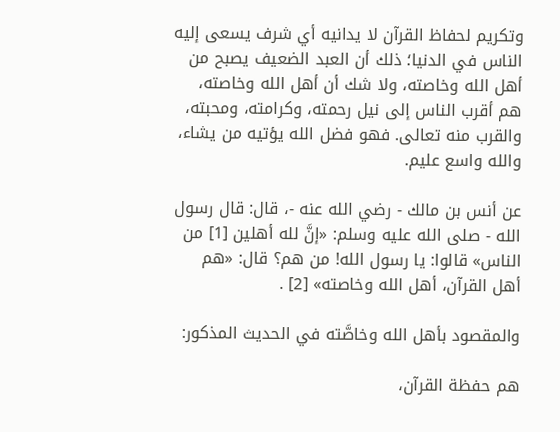وتكريم لحفاظ القرآن لا يدانيه أي شرف يسعى إليه الناس في الدنيا؛ ذلك أن العبد الضعيف يصبح من أهل الله وخاصته، ولا شك أن أهل الله وخاصته، هم أقرب الناس إلى نيل رحمته، وكرامته، ومحبته، والقرب منه تعالى. فهو فضل الله يؤتيه من يشاء، والله واسع عليم.

عن أنس بن مالك - رضي الله عنه -، قال: قال رسول الله - صلى الله عليه وسلم: «إنَّ لله أهلين [1] من الناس» قالوا: يا رسول الله! من هم؟ قال: «هم أهل القرآن، أهل الله وخاصته» [2] .

والمقصود بأهل الله وخاصَّته في الحديث المذكور:

هم حفظة القرآن،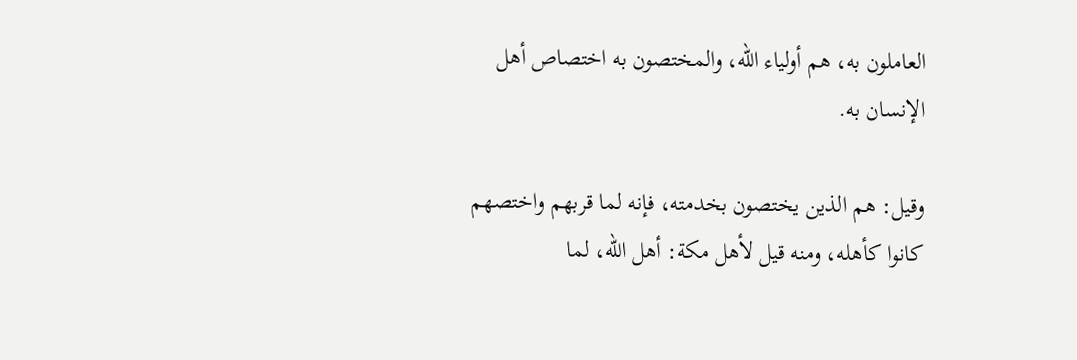العاملون به، هم أولياء الله، والمختصون به اختصاص أهل الإنسان به.

وقيل: هم الذين يختصون بخدمته، فإنه لما قربهم واختصهم كانوا كأهله، ومنه قيل لأهل مكة: أهل الله، لما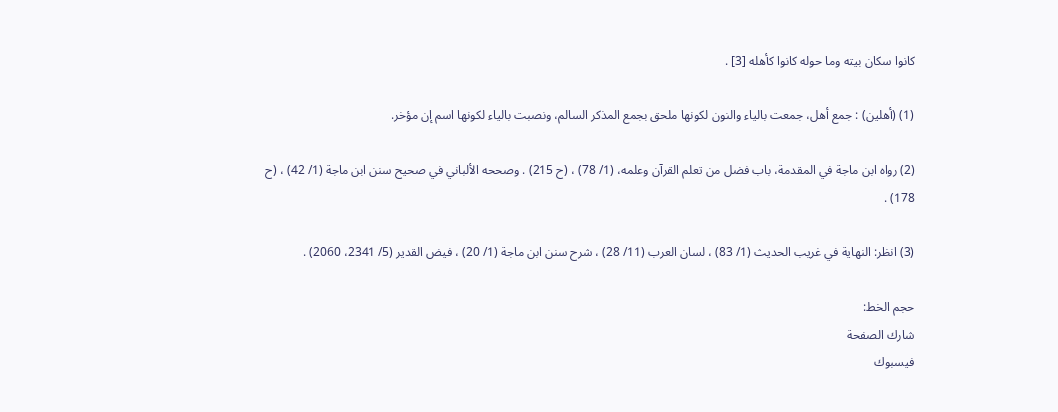كانوا سكان بيته وما حوله كانوا كأهله [3] .

(1) (أهلين) : جمع أهل، جمعت بالياء والنون لكونها ملحق بجمع المذكر السالم، ونصبت بالياء لكونها اسم إن مؤخر.

(2) رواه ابن ماجة في المقدمة، باب فضل من تعلم القرآن وعلمه، (1/ 78) ، (ح 215) . وصححه الألباني في صحيح سنن ابن ماجة (1/ 42) ، (ح 178) .

(3) انظر: النهاية في غريب الحديث (1/ 83) ، لسان العرب (11/ 28) ، شرح سنن ابن ماجة (1/ 20) ، فيض القدير (5/ 2341، 2060) .

حجم الخط:
شارك الصفحة
فيسبوك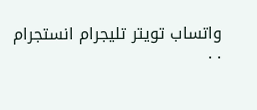واتساب تويتر تليجرام انستجرام
. .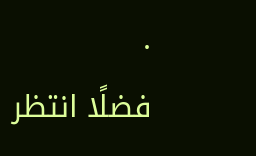.
فضلًا انتظر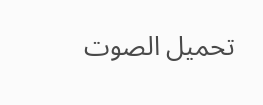تحميل الصوت